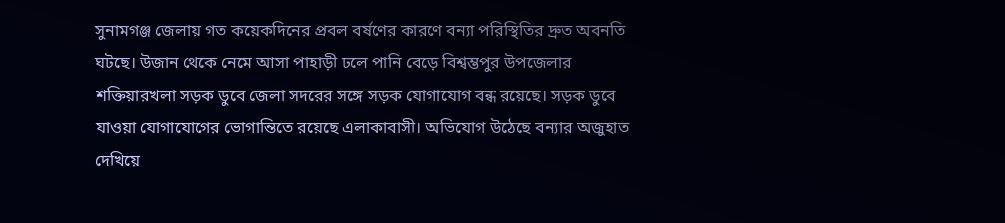সুনামগঞ্জ জেলায় গত কয়েকদিনের প্রবল বর্ষণের কারণে বন্যা পরিস্থিতির দ্রুত অবনতি ঘটছে। উজান থেকে নেমে আসা পাহাড়ী ঢলে পানি বেড়ে বিশ্বম্ভপুর উপজেলার শক্তিয়ারখলা সড়ক ডুবে জেলা সদরের সঙ্গে সড়ক যোগাযোগ বন্ধ রয়েছে। সড়ক ডুবে যাওয়া যোগাযোগের ভোগান্তিতে রয়েছে এলাকাবাসী। অভিযোগ উঠেছে বন্যার অজুহাত দেখিয়ে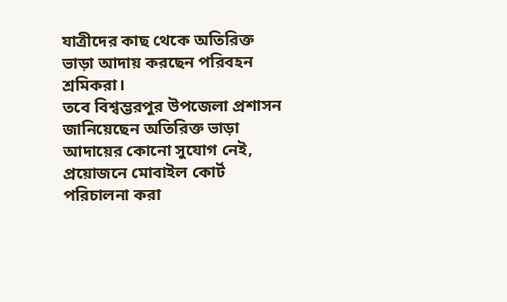যাত্রীদের কাছ থেকে অতিরিক্ত ভাড়া আদায় করছেন পরিবহন শ্রমিকরা।
তবে বিশ্বম্ভরপুর উপজেলা প্রশাসন জানিয়েছেন অতিরিক্ত ভাড়া আদায়ের কোনো সুযোগ নেই, প্রয়োজনে মোবাইল কোর্ট পরিচালনা করা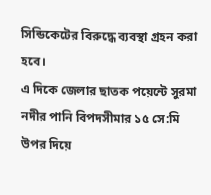সিন্ডিকেটের বিরুদ্ধে ব্যবস্থা গ্রহন করা হবে।
এ দিকে জেলার ছাতক পয়েন্টে সুরমা নদীর পানি বিপদসীমার ১৫ সে:মি উপর দিয়ে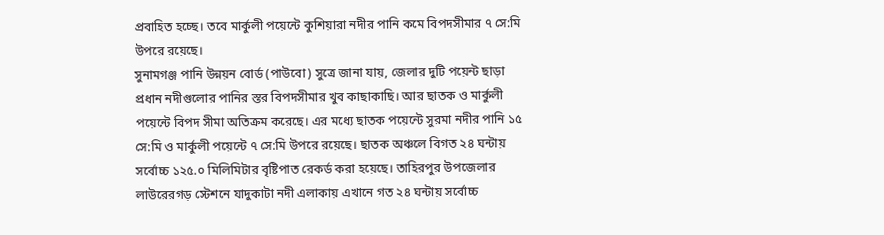প্রবাহিত হচ্ছে। তবে মার্কুলী পয়েন্টে কুশিয়ারা নদীর পানি কমে বিপদসীমার ৭ সে:মি উপরে রয়েছে।
সুনামগঞ্জ পানি উন্নয়ন বোর্ড (পাউবো) সুত্রে জানা যায়, জেলার দুটি পয়েন্ট ছাড়া প্রধান নদীগুলোর পানির স্তর বিপদসীমার খুব কাছাকাছি। আর ছাতক ও মার্কুলী পয়েন্টে বিপদ সীমা অতিক্রম করেছে। এর মধ্যে ছাতক পয়েন্টে সুরমা নদীর পানি ১৫ সে:মি ও মার্কুলী পয়েন্টে ৭ সে:মি উপরে রয়েছে। ছাতক অঞ্চলে বিগত ২৪ ঘন্টায় সর্বোচ্চ ১২৫.০ মিলিমিটার বৃষ্টিপাত রেকর্ড করা হয়েছে। তাহিরপুর উপজেলার লাউরেরগড় স্টেশনে যাদুকাটা নদী এলাকায় এখানে গত ২৪ ঘন্টায় সর্বোচ্চ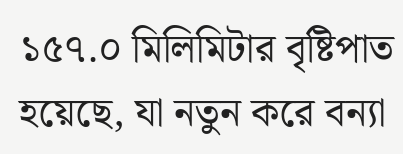১৫৭.০ মিলিমিটার বৃষ্টিপাত হয়েছে, যা নতুন করে বন্যা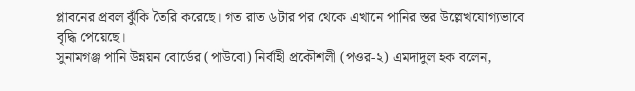প্লাবনের প্রবল ঝুঁকি তৈরি করেছে। গত রাত ৬টার পর থেকে এখানে পানির স্তর উল্লেখযোগ্যভাবে বৃদ্ধি পেয়েছে।
সুনামগঞ্জ পানি উন্নয়ন বোর্ডের (পাউবো) নির্বাহী প্রকৌশলী (পওর-২) এমদাদুল হক বলেন,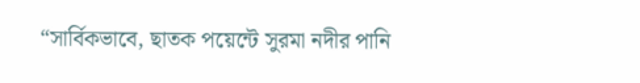“সার্বিকভাবে, ছাতক পয়েন্টে সুরমা নদীর পানি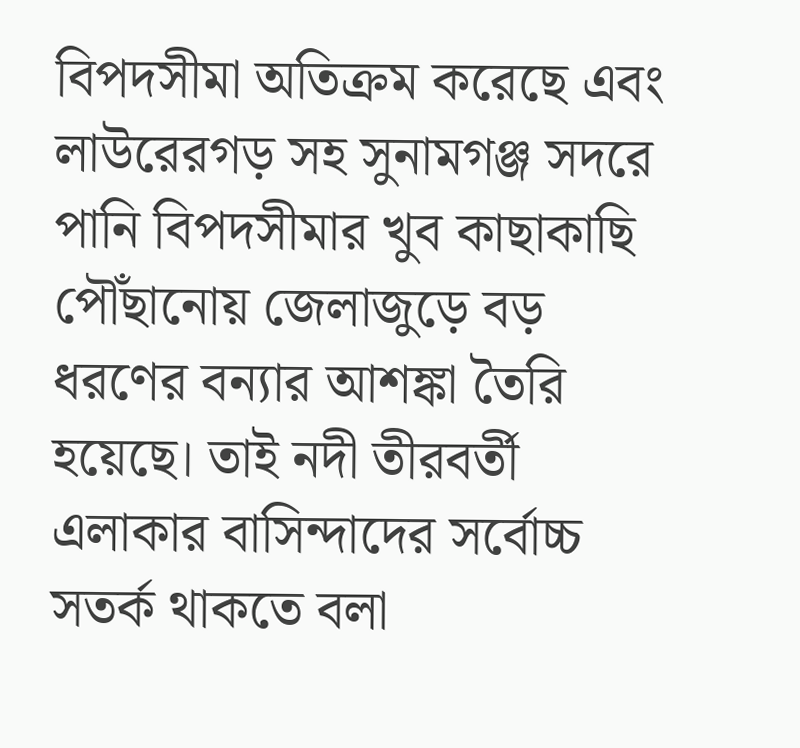বিপদসীমা অতিক্রম করেছে এবং লাউরেরগড় সহ সুনামগঞ্জ সদরে পানি বিপদসীমার খুব কাছাকাছি পৌঁছানোয় জেলাজুড়ে বড় ধরণের বন্যার আশঙ্কা তৈরি হয়েছে। তাই নদী তীরবর্তী এলাকার বাসিন্দাদের সর্বোচ্চ সতর্ক থাকতে বলা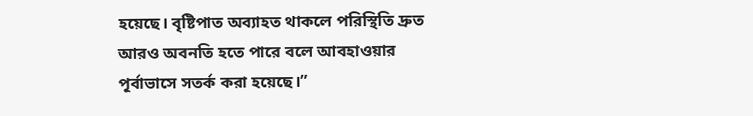হয়েছে। বৃষ্টিপাত অব্যাহত থাকলে পরিস্থিতি দ্রুত আরও অবনতি হতে পারে বলে আবহাওয়ার পূর্বাভাসে সতর্ক করা হয়েছে।”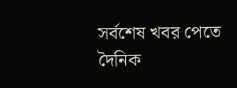সর্বশেষ খবর পেতে দৈনিক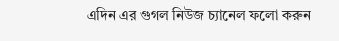এদিন এর গুগল নিউজ চ্যানেল ফলো করুন